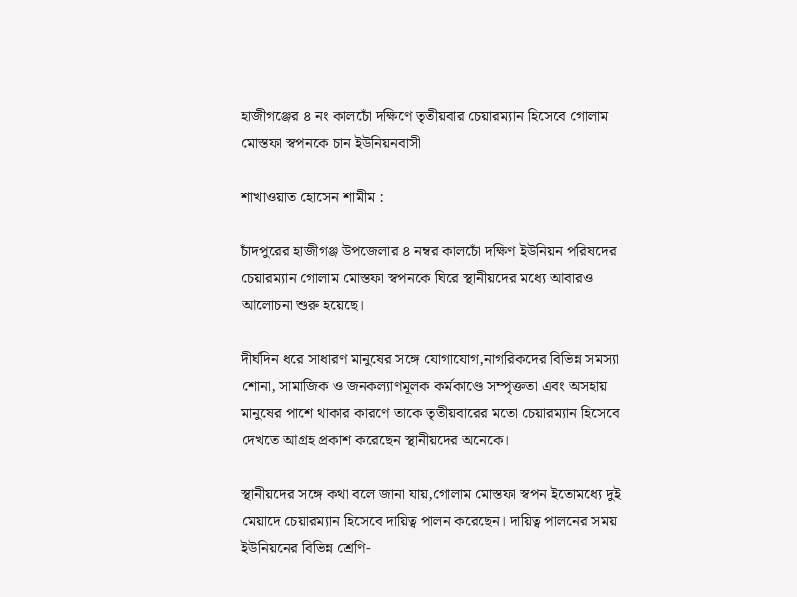হাজীগঞ্জের ৪ নং কালচোঁ দক্ষিণে তৃতীয়বার চেয়ারম্যান হিসেবে গোলাম মোস্তফা স্বপনকে চান ইউনিয়নবাসী

শাখাওয়াত হোসেন শামীম :

চাঁদপুরের হাজীগঞ্জ উপজেলার ৪ নম্বর কালচোঁ দক্ষিণ ইউনিয়ন পরিষদের চেয়ারম্যান গোলাম মোস্তফা স্বপনকে ঘিরে স্থানীয়দের মধ্যে আবারও আলোচনা শুরু হয়েছে।

দীর্ঘদিন ধরে সাধারণ মানুষের সঙ্গে যোগাযোগ,নাগরিকদের বিভিন্ন সমস্যা শোনা, সামাজিক ও জনকল্যাণমূলক কর্মকাণ্ডে সম্পৃক্ততা এবং অসহায় মানুষের পাশে থাকার কারণে তাকে তৃতীয়বারের মতো চেয়ারম্যান হিসেবে দেখতে আগ্রহ প্রকাশ করেছেন স্থানীয়দের অনেকে।

স্থানীয়দের সঙ্গে কথা বলে জানা যায়,গোলাম মোস্তফা স্বপন ইতোমধ্যে দুই মেয়াদে চেয়ারম্যান হিসেবে দায়িত্ব পালন করেছেন। দায়িত্ব পালনের সময় ইউনিয়নের বিভিন্ন শ্রেণি-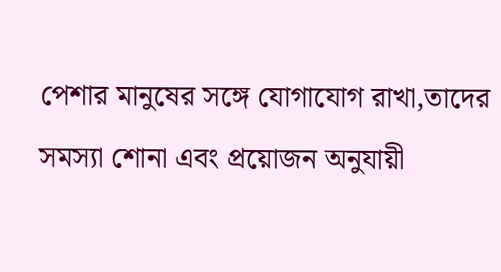পেশার মানুষের সঙ্গে যোগাযোগ রাখা,তাদের সমস্যা শোনা এবং প্রয়োজন অনুযায়ী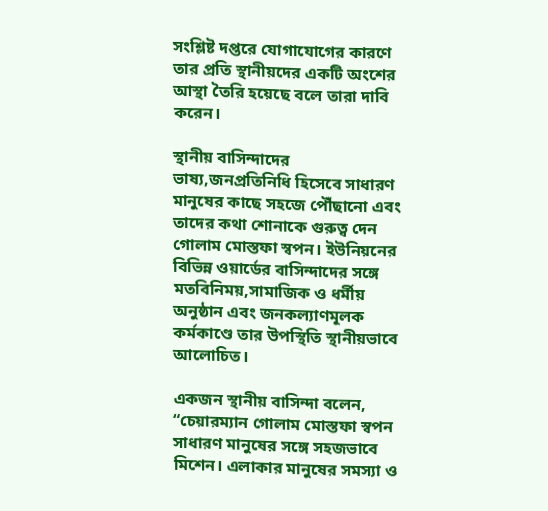সংশ্লিষ্ট দপ্তরে যোগাযোগের কারণে তার প্রতি স্থানীয়দের একটি অংশের আস্থা তৈরি হয়েছে বলে তারা দাবি করেন।

স্থানীয় বাসিন্দাদের ভাষ্য,জনপ্রতিনিধি হিসেবে সাধারণ মানুষের কাছে সহজে পৌঁছানো এবং তাদের কথা শোনাকে গুরুত্ব দেন গোলাম মোস্তফা স্বপন। ইউনিয়নের বিভিন্ন ওয়ার্ডের বাসিন্দাদের সঙ্গে মতবিনিময়,সামাজিক ও ধর্মীয় অনুষ্ঠান এবং জনকল্যাণমূলক কর্মকাণ্ডে তার উপস্থিতি স্থানীয়ভাবে আলোচিত।

একজন স্থানীয় বাসিন্দা বলেন, “চেয়ারম্যান গোলাম মোস্তফা স্বপন সাধারণ মানুষের সঙ্গে সহজভাবে মিশেন। এলাকার মানুষের সমস্যা ও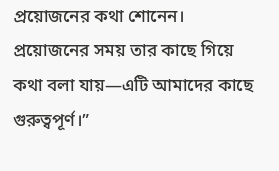প্রয়োজনের কথা শোনেন। প্রয়োজনের সময় তার কাছে গিয়ে কথা বলা যায়—এটি আমাদের কাছে গুরুত্বপূর্ণ।”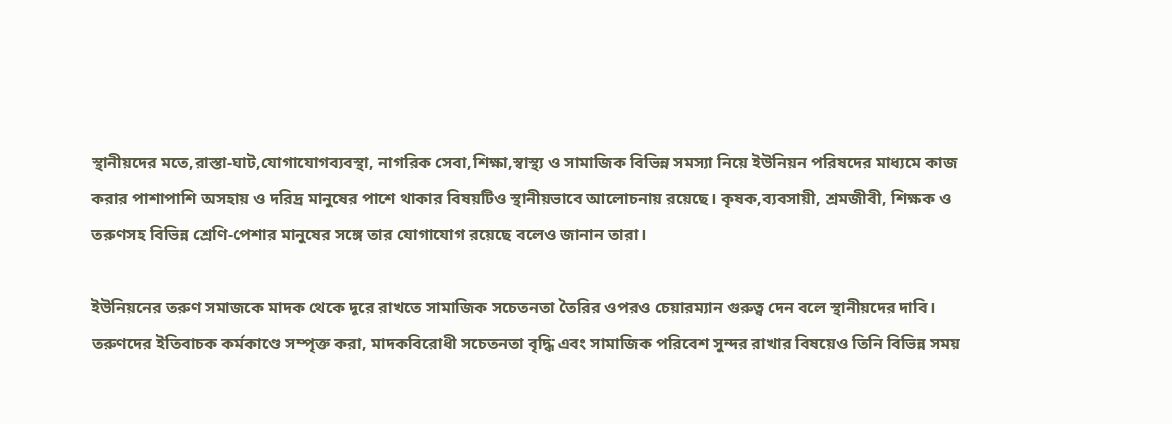স্থানীয়দের মতে,রাস্তা-ঘাট,যোগাযোগব্যবস্থা, নাগরিক সেবা,শিক্ষা,স্বাস্থ্য ও সামাজিক বিভিন্ন সমস্যা নিয়ে ইউনিয়ন পরিষদের মাধ্যমে কাজ করার পাশাপাশি অসহায় ও দরিদ্র মানুষের পাশে থাকার বিষয়টিও স্থানীয়ভাবে আলোচনায় রয়েছে। কৃষক,ব্যবসায়ী, শ্রমজীবী, শিক্ষক ও তরুণসহ বিভিন্ন শ্রেণি-পেশার মানুষের সঙ্গে তার যোগাযোগ রয়েছে বলেও জানান তারা।

ইউনিয়নের তরুণ সমাজকে মাদক থেকে দূরে রাখতে সামাজিক সচেতনতা তৈরির ওপরও চেয়ারম্যান গুরুত্ব দেন বলে স্থানীয়দের দাবি। তরুণদের ইতিবাচক কর্মকাণ্ডে সম্পৃক্ত করা, মাদকবিরোধী সচেতনতা বৃদ্ধি এবং সামাজিক পরিবেশ সুন্দর রাখার বিষয়েও তিনি বিভিন্ন সময়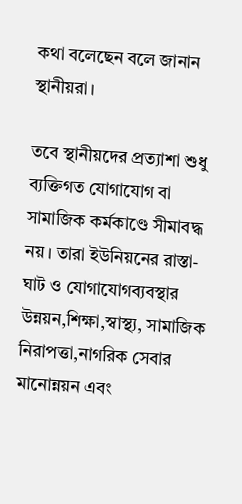কথা বলেছেন বলে জানান স্থানীয়রা।

তবে স্থানীয়দের প্রত্যাশা শুধু ব্যক্তিগত যোগাযোগ বা সামাজিক কর্মকাণ্ডে সীমাবদ্ধ নয়। তারা ইউনিয়নের রাস্তা-ঘাট ও যোগাযোগব্যবস্থার উন্নয়ন,শিক্ষা,স্বাস্থ্য, সামাজিক নিরাপত্তা,নাগরিক সেবার মানোন্নয়ন এবং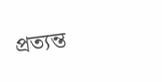প্রত্যন্ত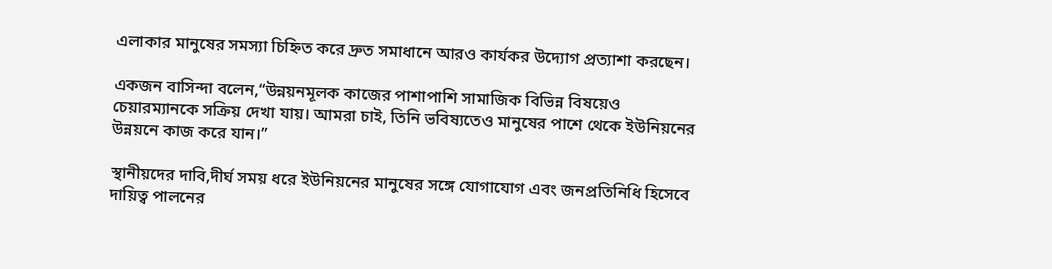এলাকার মানুষের সমস্যা চিহ্নিত করে দ্রুত সমাধানে আরও কার্যকর উদ্যোগ প্রত্যাশা করছেন।

একজন বাসিন্দা বলেন,“উন্নয়নমূলক কাজের পাশাপাশি সামাজিক বিভিন্ন বিষয়েও চেয়ারম্যানকে সক্রিয় দেখা যায়। আমরা চাই, তিনি ভবিষ্যতেও মানুষের পাশে থেকে ইউনিয়নের উন্নয়নে কাজ করে যান।”

স্থানীয়দের দাবি,দীর্ঘ সময় ধরে ইউনিয়নের মানুষের সঙ্গে যোগাযোগ এবং জনপ্রতিনিধি হিসেবে দায়িত্ব পালনের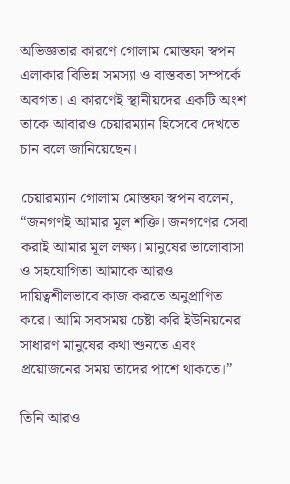অভিজ্ঞতার কারণে গোলাম মোস্তফা স্বপন এলাকার বিভিন্ন সমস্যা ও বাস্তবতা সম্পর্কে অবগত। এ কারণেই স্থানীয়দের একটি অংশ তাকে আবারও চেয়ারম্যান হিসেবে দেখতে চান বলে জানিয়েছেন।

চেয়ারম্যান গোলাম মোস্তফা স্বপন বলেন, “জনগণই আমার মূল শক্তি। জনগণের সেবা করাই আমার মূল লক্ষ্য। মানুষের ভালোবাসা ও সহযোগিতা আমাকে আরও দায়িত্বশীলভাবে কাজ করতে অনুপ্রাণিত করে। আমি সবসময় চেষ্টা করি ইউনিয়নের সাধারণ মানুষের কথা শুনতে এবং প্রয়োজনের সময় তাদের পাশে থাকতে।”

তিনি আরও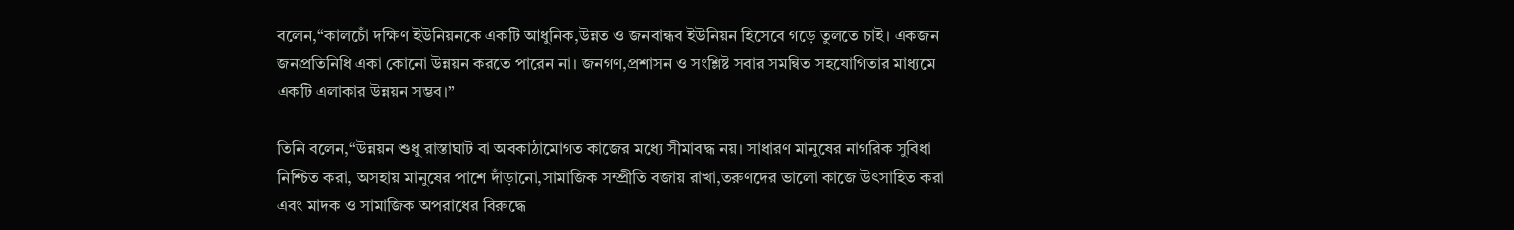বলেন,“কালচোঁ দক্ষিণ ইউনিয়নকে একটি আধুনিক,উন্নত ও জনবান্ধব ইউনিয়ন হিসেবে গড়ে তুলতে চাই। একজন জনপ্রতিনিধি একা কোনো উন্নয়ন করতে পারেন না। জনগণ,প্রশাসন ও সংশ্লিষ্ট সবার সমন্বিত সহযোগিতার মাধ্যমে একটি এলাকার উন্নয়ন সম্ভব।”

তিনি বলেন,“উন্নয়ন শুধু রাস্তাঘাট বা অবকাঠামোগত কাজের মধ্যে সীমাবদ্ধ নয়। সাধারণ মানুষের নাগরিক সুবিধা নিশ্চিত করা, অসহায় মানুষের পাশে দাঁড়ানো,সামাজিক সম্প্রীতি বজায় রাখা,তরুণদের ভালো কাজে উৎসাহিত করা এবং মাদক ও সামাজিক অপরাধের বিরুদ্ধে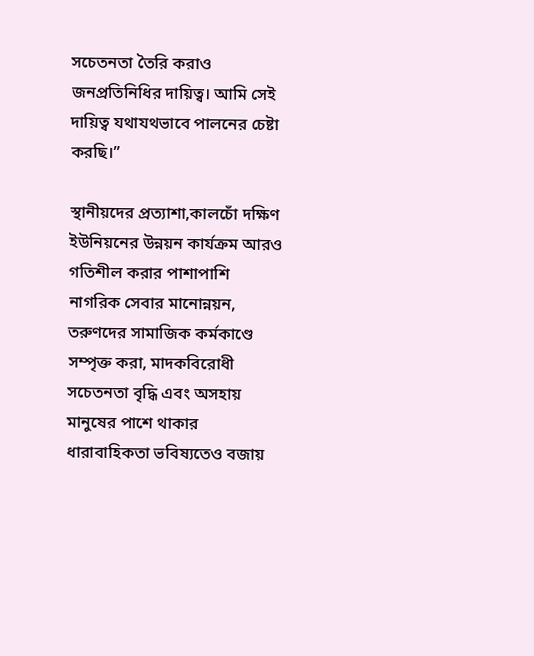সচেতনতা তৈরি করাও জনপ্রতিনিধির দায়িত্ব। আমি সেই দায়িত্ব যথাযথভাবে পালনের চেষ্টা করছি।”

স্থানীয়দের প্রত্যাশা,কালচোঁ দক্ষিণ ইউনিয়নের উন্নয়ন কার্যক্রম আরও গতিশীল করার পাশাপাশি নাগরিক সেবার মানোন্নয়ন, তরুণদের সামাজিক কর্মকাণ্ডে সম্পৃক্ত করা, মাদকবিরোধী সচেতনতা বৃদ্ধি এবং অসহায় মানুষের পাশে থাকার ধারাবাহিকতা ভবিষ্যতেও বজায়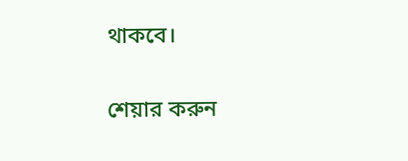থাকবে।

শেয়ার করুন